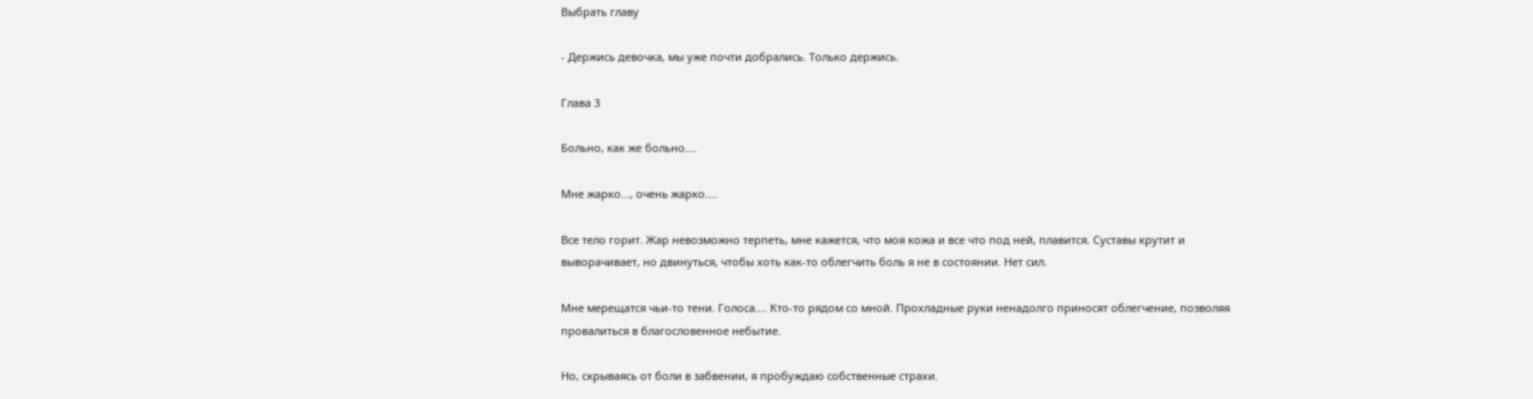Выбрать главу

- Держись девочка, мы уже почти добрались. Только держись.

Глава 3

Больно, как же больно....

Мне жарко..., очень жарко....

Все тело горит. Жар невозможно терпеть, мне кажется, что моя кожа и все что под ней, плавится. Суставы крутит и выворачивает, но двинуться, чтобы хоть как-то облегчить боль я не в состоянии. Нет сил.

Мне мерещатся чьи-то тени. Голоса.... Кто-то рядом со мной. Прохладные руки ненадолго приносят облегчение, позволяя провалиться в благословенное небытие.

Но, скрываясь от боли в забвении, я пробуждаю собственные страхи.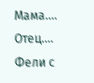Мама.... Отец.... Фели с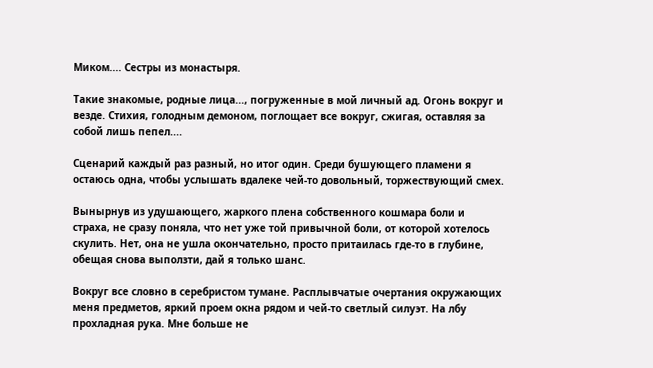Миком.... Сестры из монастыря.

Такие знакомые, родные лица..., погруженные в мой личный ад. Огонь вокруг и везде. Стихия, голодным демоном, поглощает все вокруг, сжигая, оставляя за собой лишь пепел....

Сценарий каждый раз разный, но итог один. Среди бушующего пламени я остаюсь одна, чтобы услышать вдалеке чей-то довольный, торжествующий смех.

Вынырнув из удушающего, жаркого плена собственного кошмара боли и страха, не сразу поняла, что нет уже той привычной боли, от которой хотелось скулить. Нет, она не ушла окончательно, просто притаилась где-то в глубине, обещая снова выползти, дай я только шанс.

Вокруг все словно в серебристом тумане. Расплывчатые очертания окружающих меня предметов, яркий проем окна рядом и чей-то светлый силуэт. На лбу прохладная рука. Мне больше не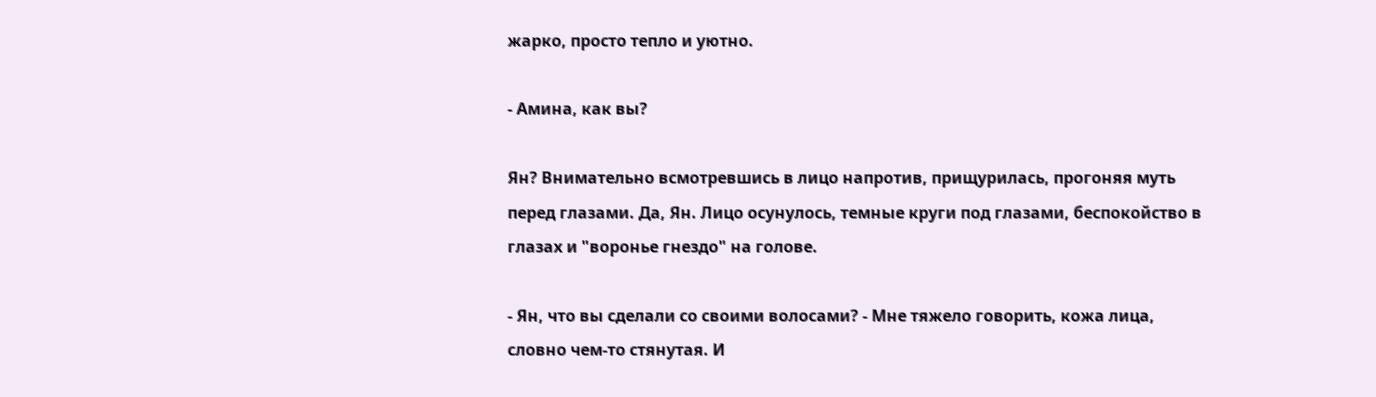жарко, просто тепло и уютно.

- Амина, как вы?

Ян? Внимательно всмотревшись в лицо напротив, прищурилась, прогоняя муть перед глазами. Да, Ян. Лицо осунулось, темные круги под глазами, беспокойство в глазах и "воронье гнездо" на голове.

- Ян, что вы сделали со своими волосами? - Мне тяжело говорить, кожа лица, словно чем-то стянутая. И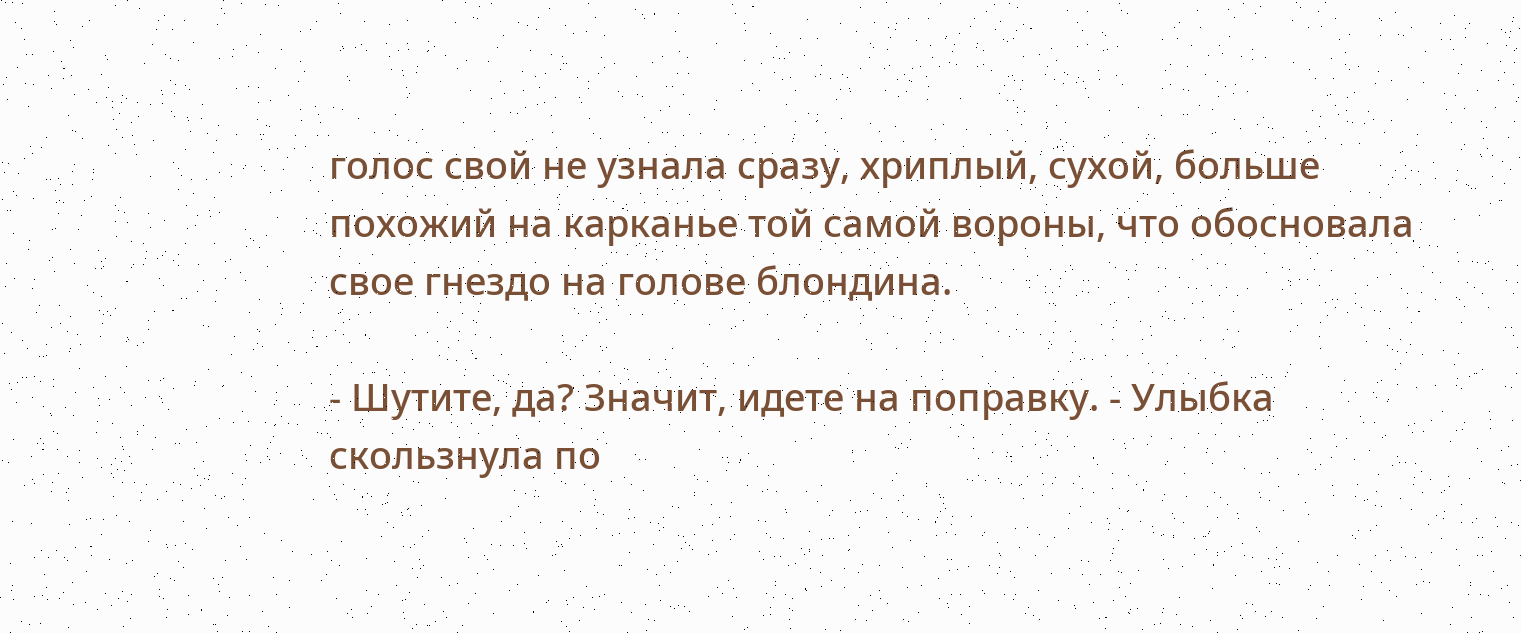голос свой не узнала сразу, хриплый, сухой, больше похожий на карканье той самой вороны, что обосновала свое гнездо на голове блондина.

- Шутите, да? Значит, идете на поправку. - Улыбка скользнула по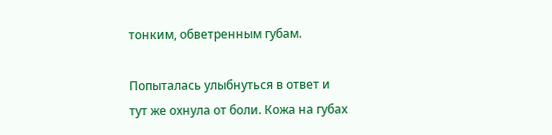тонким, обветренным губам.

Попыталась улыбнуться в ответ и тут же охнула от боли. Кожа на губах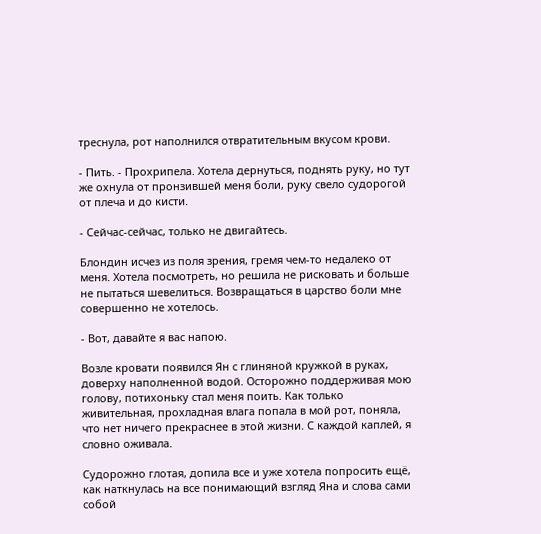треснула, рот наполнился отвратительным вкусом крови.

- Пить. - Прохрипела. Хотела дернуться, поднять руку, но тут же охнула от пронзившей меня боли, руку свело судорогой от плеча и до кисти.

- Сейчас-сейчас, только не двигайтесь.

Блондин исчез из поля зрения, гремя чем-то недалеко от меня. Хотела посмотреть, но решила не рисковать и больше не пытаться шевелиться. Возвращаться в царство боли мне совершенно не хотелось.

- Вот, давайте я вас напою.

Возле кровати появился Ян с глиняной кружкой в руках, доверху наполненной водой. Осторожно поддерживая мою голову, потихоньку стал меня поить. Как только живительная, прохладная влага попала в мой рот, поняла, что нет ничего прекраснее в этой жизни. С каждой каплей, я словно оживала.

Судорожно глотая, допила все и уже хотела попросить ещё, как наткнулась на все понимающий взгляд Яна и слова сами собой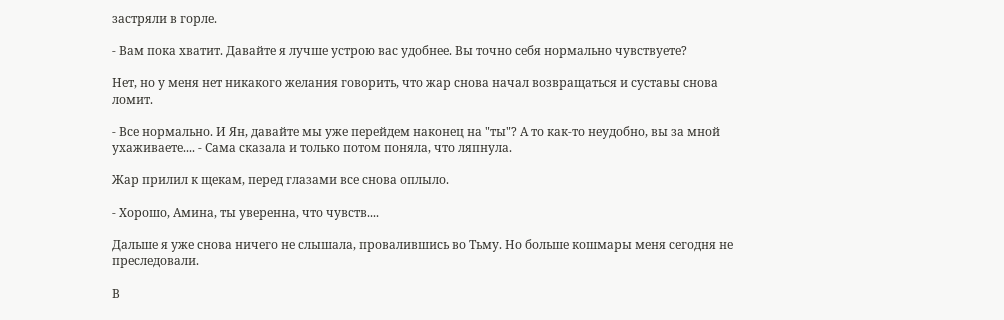застряли в горле.

- Вам пока хватит. Давайте я лучше устрою вас удобнее. Вы точно себя нормально чувствуете?

Нет, но у меня нет никакого желания говорить, что жар снова начал возвращаться и суставы снова ломит.

- Все нормально. И Ян, давайте мы уже перейдем наконец на "ты"? А то как-то неудобно, вы за мной ухаживаете.... - Сама сказала и только потом поняла, что ляпнула.

Жар прилил к щекам, перед глазами все снова оплыло.

- Хорошо, Амина, ты уверенна, что чувств....

Дальше я уже снова ничего не слышала, провалившись во Тьму. Но больше кошмары меня сегодня не преследовали.

В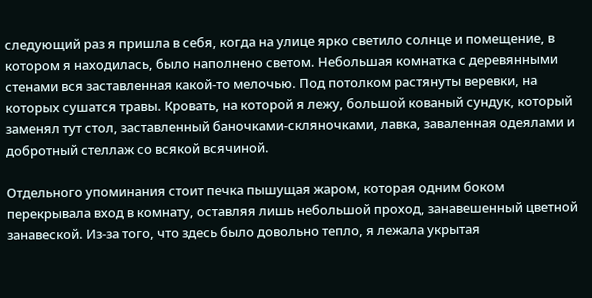следующий раз я пришла в себя, когда на улице ярко светило солнце и помещение, в котором я находилась, было наполнено светом. Небольшая комнатка с деревянными стенами вся заставленная какой-то мелочью. Под потолком растянуты веревки, на которых сушатся травы. Кровать, на которой я лежу, большой кованый сундук, который заменял тут стол, заставленный баночками-скляночками, лавка, заваленная одеялами и добротный стеллаж со всякой всячиной.

Отдельного упоминания стоит печка пышущая жаром, которая одним боком перекрывала вход в комнату, оставляя лишь небольшой проход, занавешенный цветной занавеской. Из-за того, что здесь было довольно тепло, я лежала укрытая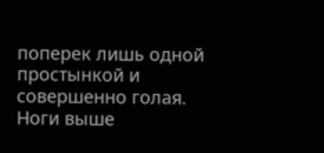поперек лишь одной простынкой и совершенно голая. Ноги выше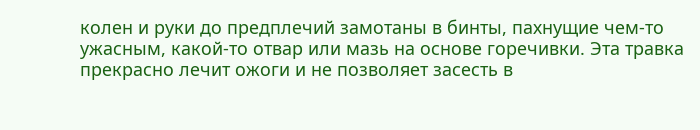колен и руки до предплечий замотаны в бинты, пахнущие чем-то ужасным, какой-то отвар или мазь на основе горечивки. Эта травка прекрасно лечит ожоги и не позволяет засесть в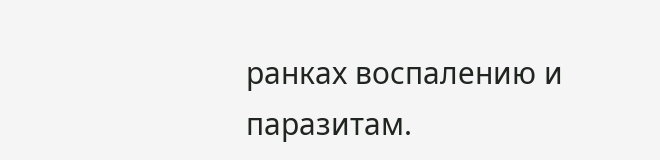ранках воспалению и паразитам.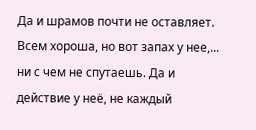Да и шрамов почти не оставляет. Всем хороша, но вот запах у нее,... ни с чем не спутаешь. Да и действие у неё, не каждый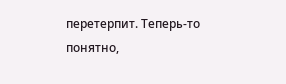перетерпит. Теперь-то понятно,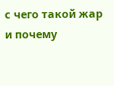с чего такой жар и почему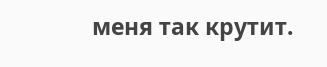меня так крутит.